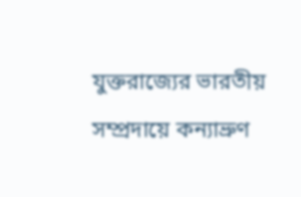যুক্তরাজ্যের ভারতীয় সম্প্রদায়ে কন্যাভ্রুণ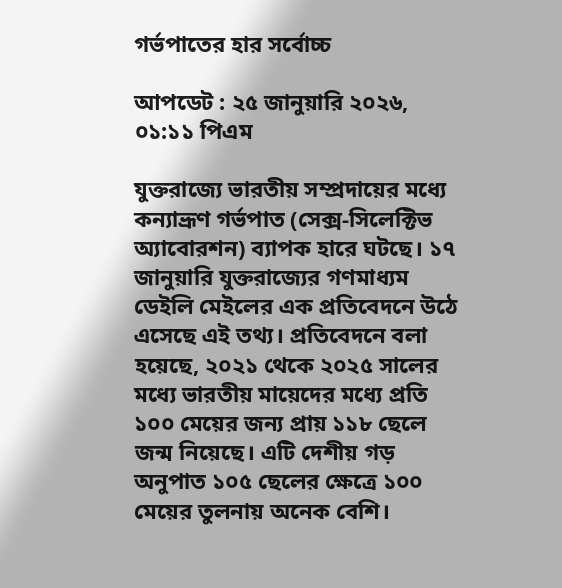গর্ভপাতের হার সর্বোচ্চ

আপডেট : ২৫ জানুয়ারি ২০২৬, ০১:১১ পিএম

যুক্তরাজ্যে ভারতীয় সম্প্রদায়ের মধ্যে কন্যাভ্রূণ গর্ভপাত (সেক্স-সিলেক্টিভ অ্যাবোরশন) ব্যাপক হারে ঘটছে। ১৭ জানুয়ারি যুক্তরাজ্যের গণমাধ্যম ডেইলি মেইলের এক প্রতিবেদনে উঠে এসেছে এই তথ্য। প্রতিবেদনে বলা হয়েছে, ২০২১ থেকে ২০২৫ সালের মধ্যে ভারতীয় মায়েদের মধ্যে প্রতি ১০০ মেয়ের জন্য প্রায় ১১৮ ছেলে জন্ম নিয়েছে। এটি দেশীয় গড় অনুপাত ১০৫ ছেলের ক্ষেত্রে ১০০ মেয়ের তুলনায় অনেক বেশি।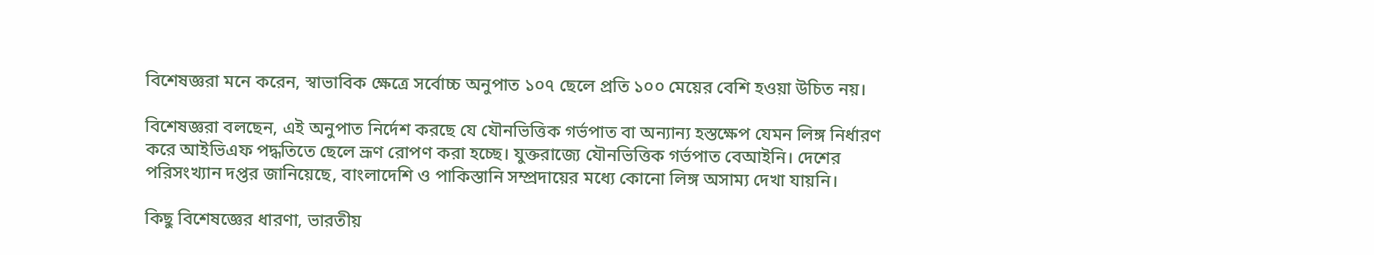বিশেষজ্ঞরা মনে করেন, স্বাভাবিক ক্ষেত্রে সর্বোচ্চ অনুপাত ১০৭ ছেলে প্রতি ১০০ মেয়ের বেশি হওয়া উচিত নয়।

বিশেষজ্ঞরা বলছেন, এই অনুপাত নির্দেশ করছে যে যৌনভিত্তিক গর্ভপাত বা অন্যান্য হস্তক্ষেপ যেমন লিঙ্গ নির্ধারণ করে আইভিএফ পদ্ধতিতে ছেলে ভ্রূণ রোপণ করা হচ্ছে। যুক্তরাজ্যে যৌনভিত্তিক গর্ভপাত বেআইনি। দেশের পরিসংখ্যান দপ্তর জানিয়েছে, বাংলাদেশি ও পাকিস্তানি সম্প্রদায়ের মধ্যে কোনো লিঙ্গ অসাম্য দেখা যায়নি।

কিছু বিশেষজ্ঞের ধারণা, ভারতীয়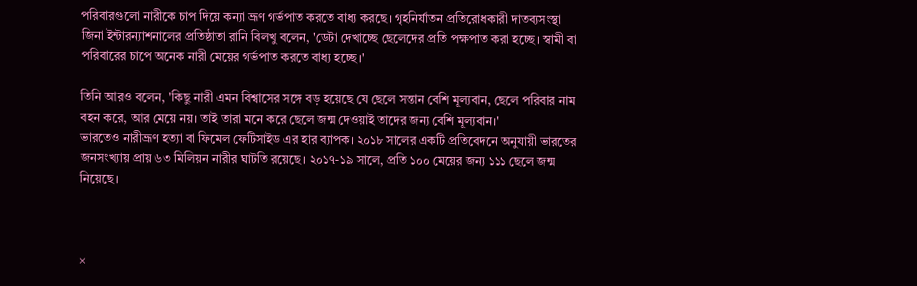পরিবারগুলো নারীকে চাপ দিয়ে কন্যা ভ্রূণ গর্ভপাত করতে বাধ্য করছে। গৃহনির্যাতন প্রতিরোধকারী দাতব্যসংস্থা জিনা ইন্টারন্যাশনালের প্রতিষ্ঠাতা রানি বিলখু বলেন, 'ডেটা দেখাচ্ছে ছেলেদের প্রতি পক্ষপাত করা হচ্ছে। স্বামী বা পরিবারের চাপে অনেক নারী মেয়ের গর্ভপাত করতে বাধ্য হচ্ছে।'

তিনি আরও বলেন, 'কিছু নারী এমন বিশ্বাসের সঙ্গে বড় হয়েছে যে ছেলে সন্তান বেশি মূল্যবান, ছেলে পরিবার নাম বহন করে, আর মেয়ে নয়। তাই তারা মনে করে ছেলে জন্ম দেওয়াই তাদের জন্য বেশি মূল্যবান।'
ভারতেও নারীভ্রূণ হত্যা বা ফিমেল ফেটিসাইড এর হার ব্যাপক। ২০১৮ সালের একটি প্রতিবেদনে অনুযায়ী ভারতের জনসংখ্যায় প্রায় ৬৩ মিলিয়ন নারীর ঘাটতি রয়েছে। ২০১৭-১৯ সালে, প্রতি ১০০ মেয়ের জন্য ১১১ ছেলে জন্ম নিয়েছে।



×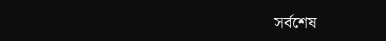সর্বশেষ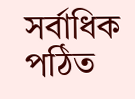সর্বাধিক পঠিত